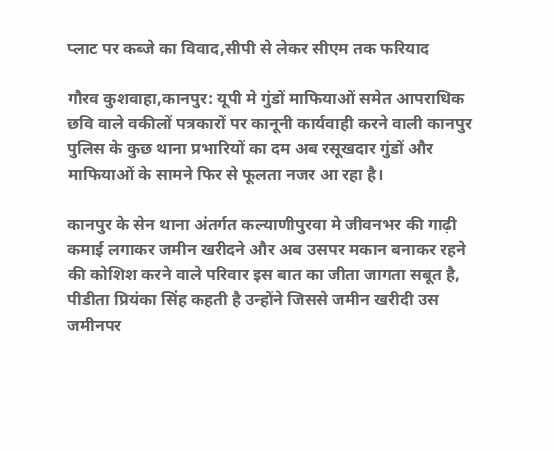प्लाट पर कब्जे का विवाद,सीपी से लेकर सीएम तक फरियाद

गौरव कुशवाहा,कानपुर: यूपी मे गुंडों माफियाओं समेत आपराधिक छवि वाले वकीलों पत्रकारों पर कानूनी कार्यवाही करने वाली कानपुर पुलिस के कुछ थाना प्रभारियों का दम अब रसूखदार गुंडों और माफियाओं के सामने फिर से फूलता नजर आ रहा है।

कानपुर के सेन थाना अंतर्गत कल्याणीपुरवा मे जीवनभर की गाढ़ी कमाई लगाकर जमीन खरीदने और अब उसपर मकान बनाकर रहने की कोशिश करने वाले परिवार इस बात का जीता जागता सबूत है, पीडीता प्रियंका सिंह कहती है उन्होंने जिससे जमीन खरीदी उस जमीनपर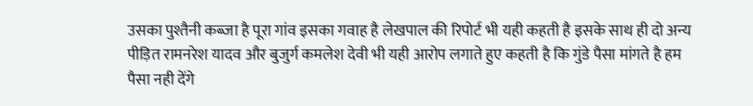उसका पुश्तैनी कब्जा है पूरा गांव इसका गवाह है लेखपाल की रिपोर्ट भी यही कहती है इसके साथ ही दो अन्य पीड़ित रामनरेश यादव और बुजुर्ग कमलेश देवी भी यही आरोप लगाते हुए कहती है कि गुंडे पैसा मांगते है हम पैसा नही देंगे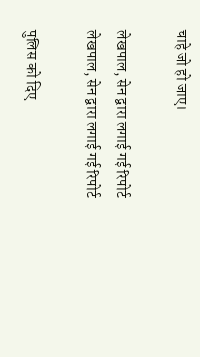चाहे जो हो जाए।

लेखपाल, सेन द्वारा लगाई गई रिपोर्ट
लेखपाल, सेन द्वारा लगाई गई रिपोर्ट

पुलिस को दिए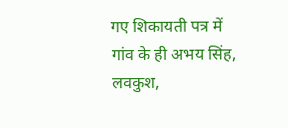गए शिकायती पत्र में गांव के ही अभय सिंह, लवकुश,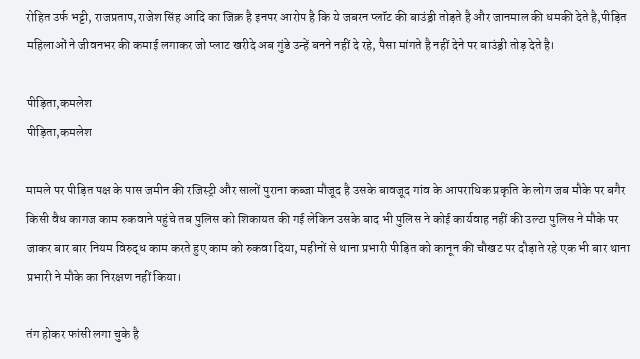रोहित उर्फ भट्टी, राजप्रताप,राजेश सिंह आदि का जिक्र है इनपर आरोप है कि ये जबरन प्लॉट की बाउंड्री तोड़ते है और जानमाल की धमकी देते है,पीड़ित महिलाओं ने जीवनभर की कमाई लगाकर जो प्लाट खरीदे अब गुंडे उन्हें बनने नहीं दे रहे, पैसा मांगते है नहीं देने पर बाउंड्री तोड़ देते है।

पीड़िता,कमलेश
पीड़िता,कमलेश

मामले पर पीड़ित पक्ष के पास जमीन की रजिस्ट्री और सालों पुराना कब्जा मौजूद है उसके बावजूद गांव के आपराधिक प्रकृति के लोग जब मौके पर बगैर किसी वैध कागज काम रुकवाने पहुंचे तब पुलिस को शिकायत की गई लेकिन उसके बाद भी पुलिस ने कोई कार्यवाह नहीं की उल्टा पुलिस ने मौके पर जाकर बार बार नियम विरुद्ध काम करते हुए काम को रुकवा दिया, महीनों से थाना प्रभारी पीड़ित को कानून की चौखट पर दौड़ाते रहे एक भी बार थाना प्रभारी ने मौके का निरक्षण नहीं किया।

तंग होकर फांसी लगा चुके है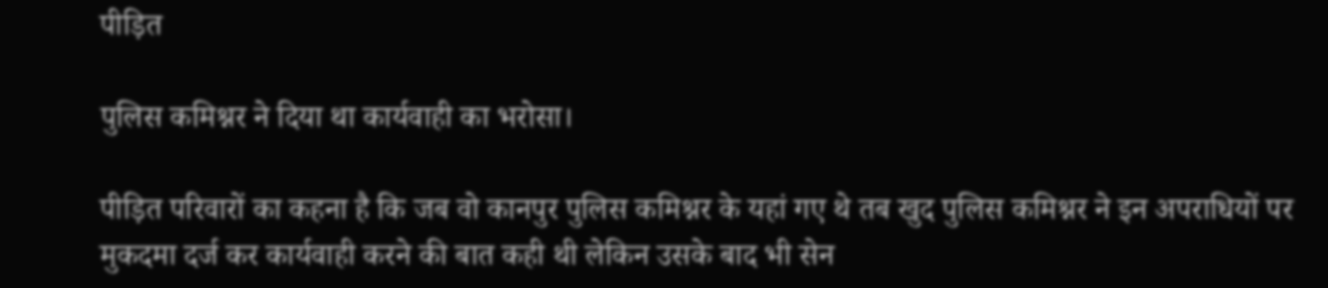पीड़ित

पुलिस कमिश्नर ने दिया था कार्यवाही का भरोसा।

पीड़ित परिवारों का कहना है कि जब वो कानपुर पुलिस कमिश्नर के यहां गए थे तब खुद पुलिस कमिश्नर ने इन अपराधियों पर मुकदमा दर्ज कर कार्यवाही करने की बात कही थी लेकिन उसके बाद भी सेन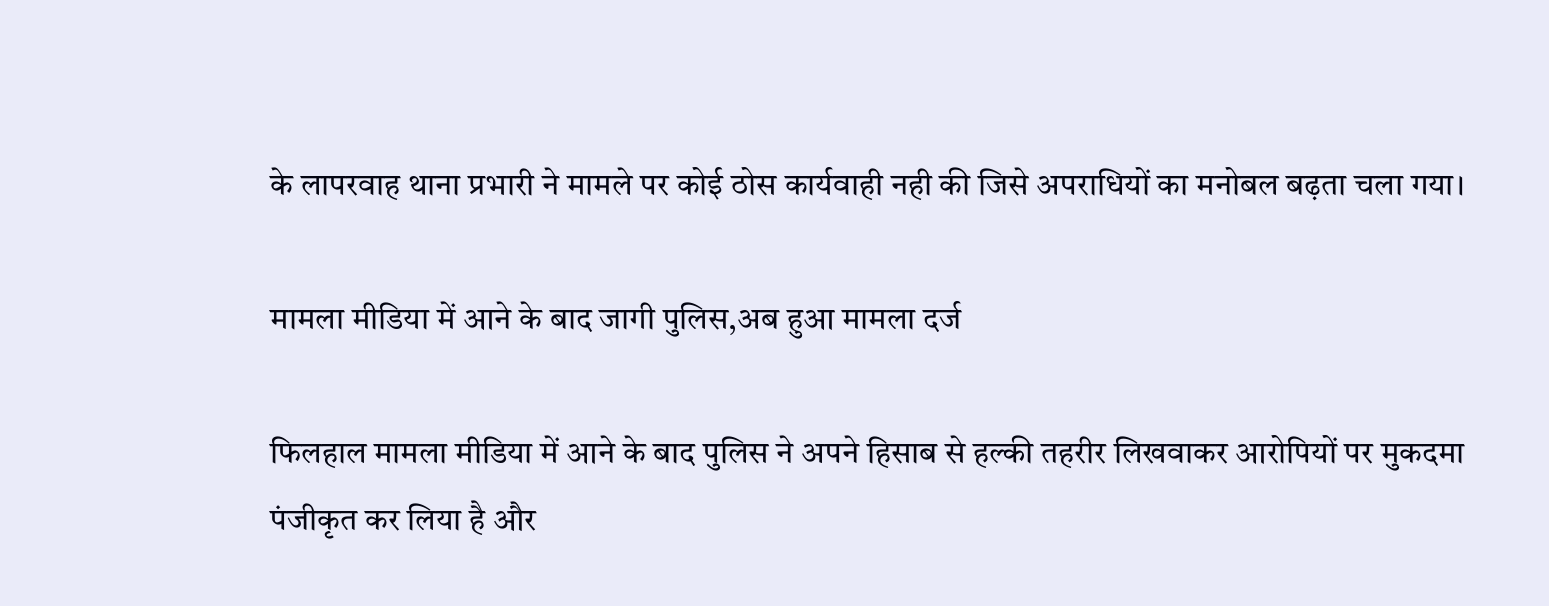के लापरवाह थाना प्रभारी ने मामले पर कोई ठोस कार्यवाही नही की जिसे अपराधियों का मनोबल बढ़ता चला गया।

मामला मीडिया में आने के बाद जागी पुलिस,अब हुआ मामला दर्ज

फिलहाल मामला मीडिया में आने के बाद पुलिस ने अपने हिसाब से हल्की तहरीर लिखवाकर आरोपियों पर मुकदमा पंजीकृत कर लिया है और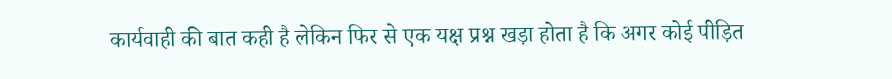कार्यवाही की बात कही है लेकिन फिर से एक यक्ष प्रश्न खड़ा होता है कि अगर कोई पीड़ित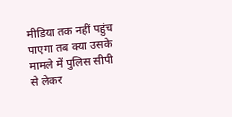मीडिया तक नहीं पहुंच पाएगा तब क्या उसके मामले में पुलिस सीपी से लेकर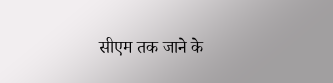सीएम तक जाने के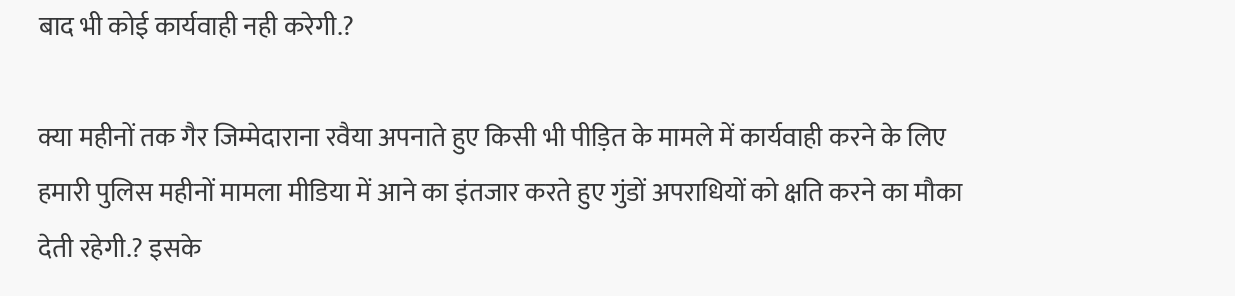बाद भी कोई कार्यवाही नही करेगी.?

क्या महीनों तक गैर जिम्मेदाराना रवैया अपनाते हुए किसी भी पीड़ित के मामले में कार्यवाही करने के लिए हमारी पुलिस महीनों मामला मीडिया में आने का इंतजार करते हुए गुंडों अपराधियों को क्षति करने का मौका देती रहेगी.? इसके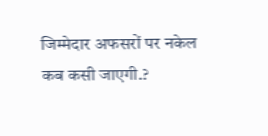जिम्मेदार अफसरों पर नकेल कब कसी जाएगी.?